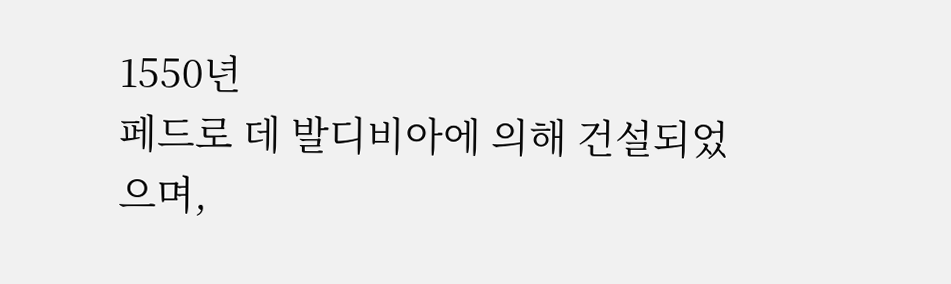1550년
페드로 데 발디비아에 의해 건설되었으며,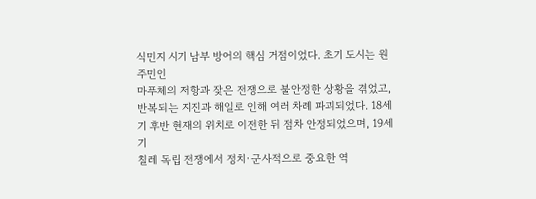식민지 시기 남부 방어의 핵심 거점이었다. 초기 도시는 원주민인
마푸체의 저항과 잦은 전쟁으로 불안정한 상황을 겪었고, 반복되는 지진과 해일로 인해 여러 차례 파괴되었다. 18세기 후반 현재의 위치로 이전한 뒤 점차 안정되었으며, 19세기
칠레 독립 전쟁에서 정치·군사적으로 중요한 역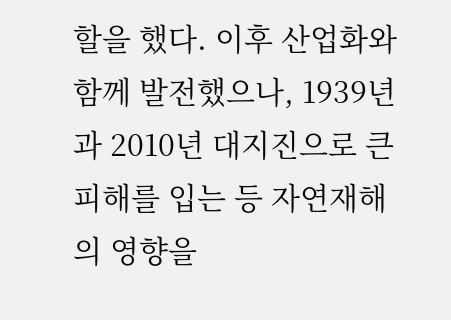할을 했다. 이후 산업화와 함께 발전했으나, 1939년과 2010년 대지진으로 큰 피해를 입는 등 자연재해의 영향을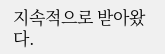지속적으로 받아왔다.